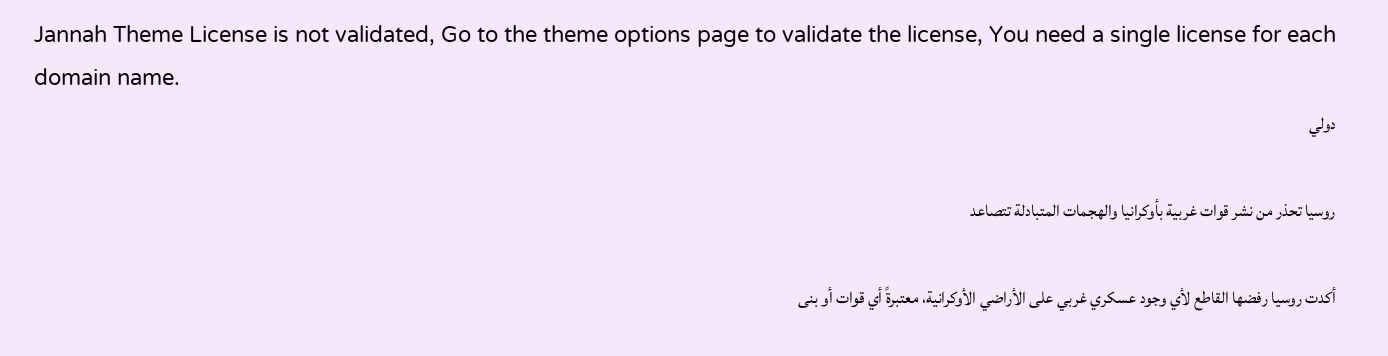Jannah Theme License is not validated, Go to the theme options page to validate the license, You need a single license for each domain name.
دولي

روسيا تحذر من نشر قوات غربية بأوكرانيا والهجمات المتبادلة تتصاعد

أكدت روسيا رفضها القاطع لأي وجود عسكري غربي على الأراضي الأوكرانية، معتبرةً أي قوات أو بنى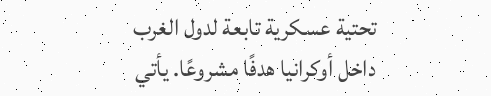تحتية عسكرية تابعة لدول الغرب داخل أوكرانيا هدفًا مشروعًا. يأتي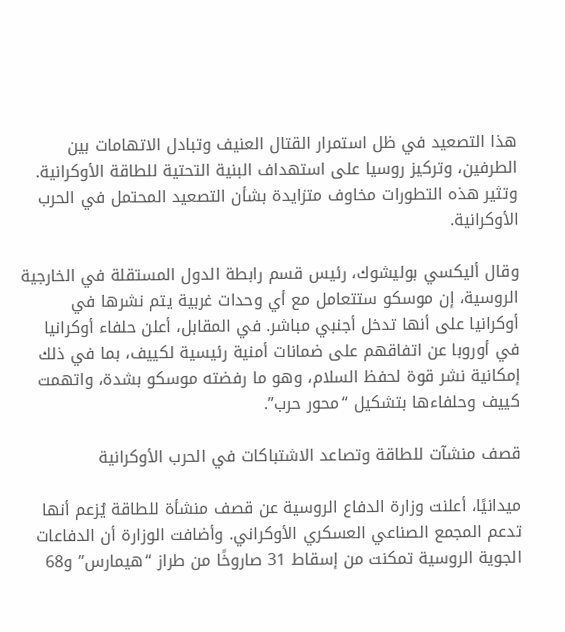هذا التصعيد في ظل استمرار القتال العنيف وتبادل الاتهامات بين الطرفين، وتركيز روسيا على استهداف البنية التحتية للطاقة الأوكرانية. وتثير هذه التطورات مخاوف متزايدة بشأن التصعيد المحتمل في الحرب الأوكرانية.

وقال أليكسي بوليشوك، رئيس قسم رابطة الدول المستقلة في الخارجية الروسية، إن موسكو ستتعامل مع أي وحدات غربية يتم نشرها في أوكرانيا على أنها تدخل أجنبي مباشر. في المقابل، أعلن حلفاء أوكرانيا في أوروبا عن اتفاقهم على ضمانات أمنية رئيسية لكييف، بما في ذلك إمكانية نشر قوة لحفظ السلام، وهو ما رفضته موسكو بشدة، واتهمت كييف وحلفاءها بتشكيل “محور حرب”.

قصف منشآت للطاقة وتصاعد الاشتباكات في الحرب الأوكرانية

ميدانيًا، أعلنت وزارة الدفاع الروسية عن قصف منشأة للطاقة يُزعم أنها تدعم المجمع الصناعي العسكري الأوكراني. وأضافت الوزارة أن الدفاعات الجوية الروسية تمكنت من إسقاط 31 صاروخًا من طراز “هيمارس” و68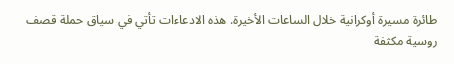طائرة مسيرة أوكرانية خلال الساعات الأخيرة. هذه الادعاءات تأتي في سياق حملة قصف روسية مكثفة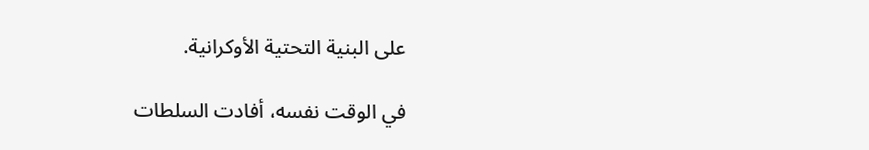على البنية التحتية الأوكرانية.

في الوقت نفسه، أفادت السلطات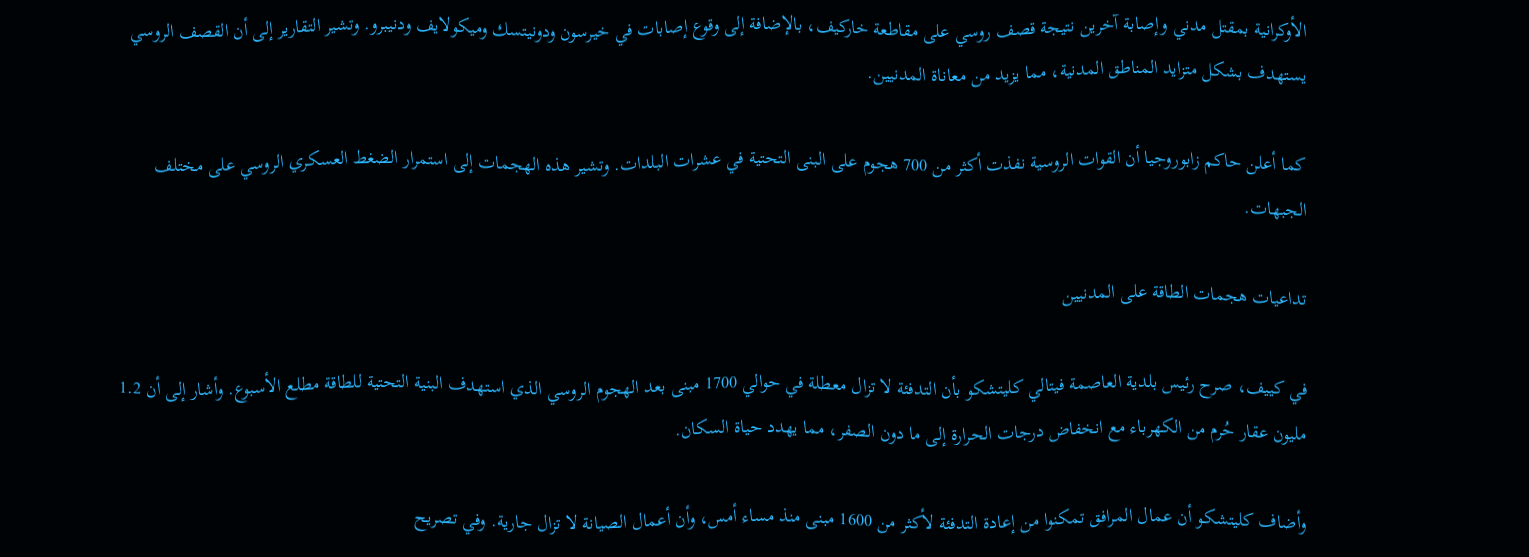الأوكرانية بمقتل مدني وإصابة آخرين نتيجة قصف روسي على مقاطعة خاركيف، بالإضافة إلى وقوع إصابات في خيرسون ودونيتسك وميكولايف ودنيبرو. وتشير التقارير إلى أن القصف الروسي يستهدف بشكل متزايد المناطق المدنية، مما يزيد من معاناة المدنيين.

كما أعلن حاكم زابوروجيا أن القوات الروسية نفذت أكثر من 700 هجوم على البنى التحتية في عشرات البلدات. وتشير هذه الهجمات إلى استمرار الضغط العسكري الروسي على مختلف الجبهات.

تداعيات هجمات الطاقة على المدنيين

في كييف، صرح رئيس بلدية العاصمة فيتالي كليتشكو بأن التدفئة لا تزال معطلة في حوالي 1700 مبنى بعد الهجوم الروسي الذي استهدف البنية التحتية للطاقة مطلع الأسبوع. وأشار إلى أن 1.2 مليون عقار حُرم من الكهرباء مع انخفاض درجات الحرارة إلى ما دون الصفر، مما يهدد حياة السكان.

وأضاف كليتشكو أن عمال المرافق تمكنوا من إعادة التدفئة لأكثر من 1600 مبنى منذ مساء أمس، وأن أعمال الصيانة لا تزال جارية. وفي تصريح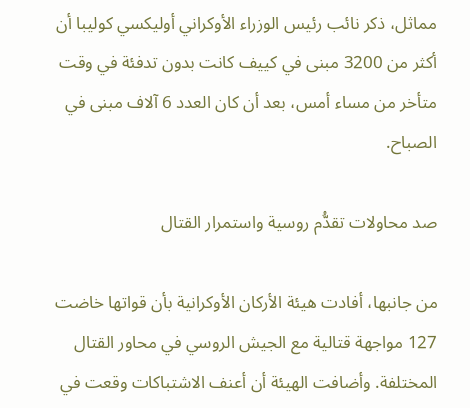مماثل، ذكر نائب رئيس الوزراء الأوكراني أوليكسي كوليبا أن أكثر من 3200 مبنى في كييف كانت بدون تدفئة في وقت متأخر من مساء أمس، بعد أن كان العدد 6 آلاف مبنى في الصباح.

صد محاولات تقدُّم روسية واستمرار القتال

من جانبها، أفادت هيئة الأركان الأوكرانية بأن قواتها خاضت 127 مواجهة قتالية مع الجيش الروسي في محاور القتال المختلفة. وأضافت الهيئة أن أعنف الاشتباكات وقعت في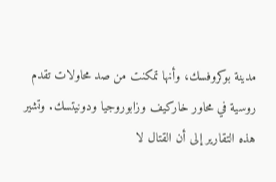مدينة بوكروفسك، وأنها تمكنت من صد محاولات تقدم روسية في محاور خاركيف وزابوروجيا ودونيتسك. وتشير هذه التقارير إلى أن القتال لا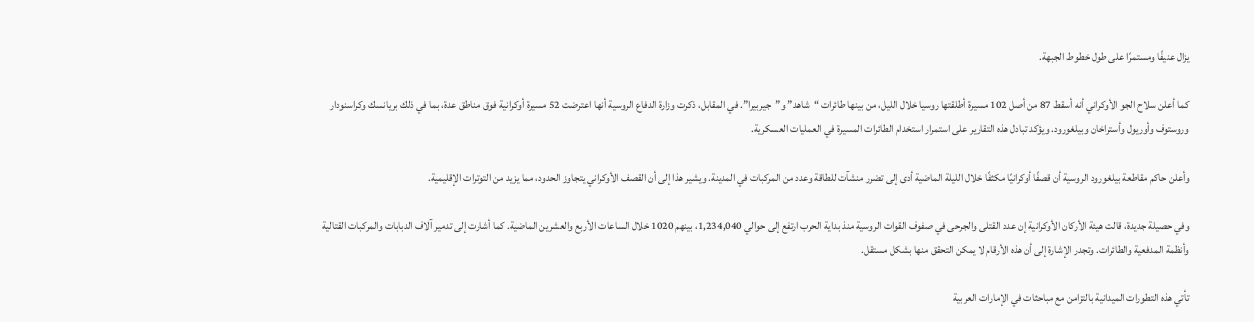يزال عنيفًا ومستمرًا على طول خطوط الجبهة.

كما أعلن سلاح الجو الأوكراني أنه أسقط 87 من أصل 102 مسيرة أطلقتها روسيا خلال الليل، من بينها طائرات “شاهد” و”جيربيرا”. في المقابل، ذكرت وزارة الدفاع الروسية أنها اعترضت 52 مسيرة أوكرانية فوق مناطق عدة، بما في ذلك بريانسك وكراسنودار وروستوف وأوريول وأستراخان وبيلغورود. ويؤكد تبادل هذه التقارير على استمرار استخدام الطائرات المسيرة في العمليات العسكرية.

وأعلن حاكم مقاطعة بيلغورود الروسية أن قصفًا أوكرانيًا مكثفًا خلال الليلة الماضية أدى إلى تضرر منشآت للطاقة وعدد من المركبات في المدينة. ويشير هذا إلى أن القصف الأوكراني يتجاوز الحدود، مما يزيد من التوترات الإقليمية.

وفي حصيلة جديدة، قالت هيئة الأركان الأوكرانية إن عدد القتلى والجرحى في صفوف القوات الروسية منذ بداية الحرب ارتفع إلى حوالي 1,234,040، بينهم 1020 خلال الساعات الأربع والعشرين الماضية. كما أشارت إلى تدمير آلاف الدبابات والمركبات القتالية وأنظمة المدفعية والطائرات. وتجدر الإشارة إلى أن هذه الأرقام لا يمكن التحقق منها بشكل مستقل.

تأتي هذه التطورات الميدانية بالتزامن مع مباحثات في الإمارات العربية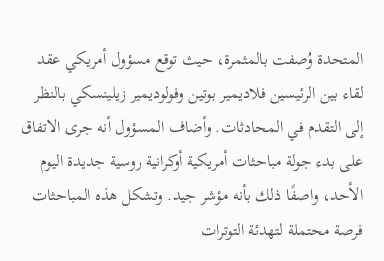المتحدة وُصفت بالمثمرة، حيث توقع مسؤول أمريكي عقد لقاء بين الرئيسين فلاديمير بوتين وفولوديمير زيلينسكي بالنظر إلى التقدم في المحادثات. وأضاف المسؤول أنه جرى الاتفاق على بدء جولة مباحثات أمريكية أوكرانية روسية جديدة اليوم الأحد، واصفًا ذلك بأنه مؤشر جيد. وتشكل هذه المباحثات فرصة محتملة لتهدئة التوترات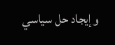وإيجاد حل سياسي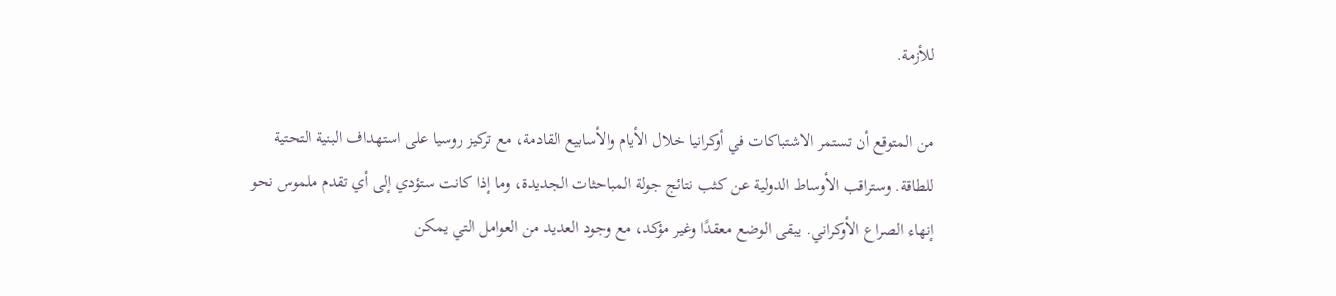للأزمة.

من المتوقع أن تستمر الاشتباكات في أوكرانيا خلال الأيام والأسابيع القادمة، مع تركيز روسيا على استهداف البنية التحتية للطاقة. وستراقب الأوساط الدولية عن كثب نتائج جولة المباحثات الجديدة، وما إذا كانت ستؤدي إلى أي تقدم ملموس نحو إنهاء الصراع الأوكراني. يبقى الوضع معقدًا وغير مؤكد، مع وجود العديد من العوامل التي يمكن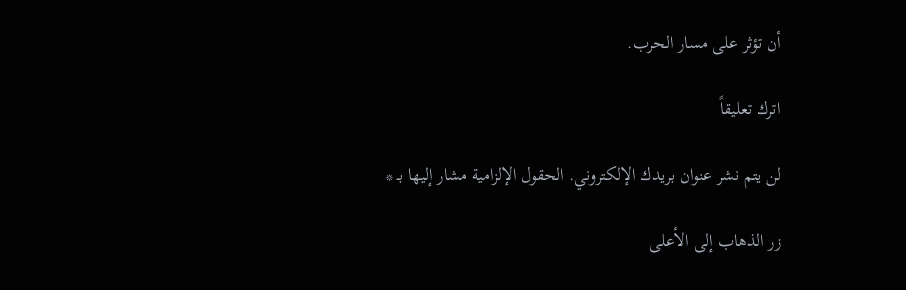أن تؤثر على مسار الحرب.

اترك تعليقاً

لن يتم نشر عنوان بريدك الإلكتروني. الحقول الإلزامية مشار إليها بـ *

زر الذهاب إلى الأعلى